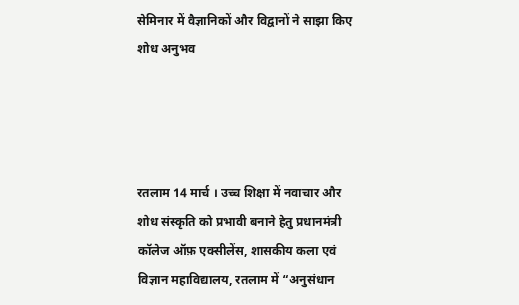सेमिनार में वैज्ञानिकों और विद्वानों ने साझा किए शोध अनुभव




रतलाम 14 मार्च । उच्च शिक्षा में नवाचार और शोध संस्कृति को प्रभावी बनाने हेतु प्रधानमंत्री कॉलेज ऑफ़ एक्सीलेंस, शासकीय कला एवं विज्ञान महाविद्यालय, रतलाम में “अनुसंधान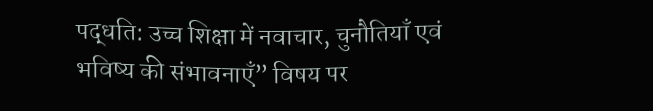पद्धति: उच्च शिक्षा में नवाचार, चुनौतियाँ एवं भविष्य की संभावनाएँ” विषय पर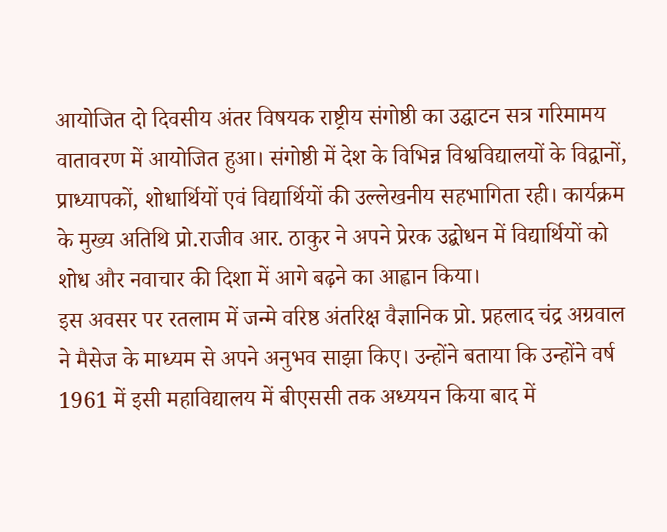आयोजित दो दिवसीय अंतर विषयक राष्ट्रीय संगोष्ठी का उद्घाटन सत्र गरिमामय वातावरण में आयोजित हुआ। संगोष्ठी में देश के विभिन्न विश्वविद्यालयों के विद्वानों, प्राध्यापकों, शोधार्थियों एवं विद्यार्थियों की उल्लेखनीय सहभागिता रही। कार्यक्रम के मुख्य अतिथि प्रो.राजीव आर. ठाकुर ने अपने प्रेरक उद्बोधन में विद्यार्थियों को शोध और नवाचार की दिशा में आगे बढ़ने का आह्वान किया।
इस अवसर पर रतलाम में जन्मे वरिष्ठ अंतरिक्ष वैज्ञानिक प्रो. प्रहलाद चंद्र अग्रवाल ने मैसेज के माध्यम से अपने अनुभव साझा किए। उन्होंने बताया कि उन्होंने वर्ष 1961 में इसी महाविद्यालय में बीएससी तक अध्ययन किया बाद में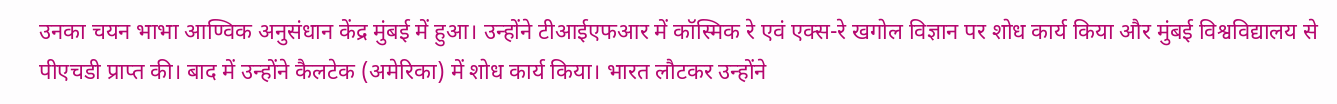उनका चयन भाभा आण्विक अनुसंधान केंद्र मुंबई में हुआ। उन्होंने टीआईएफआर में कॉस्मिक रे एवं एक्स-रे खगोल विज्ञान पर शोध कार्य किया और मुंबई विश्वविद्यालय से पीएचडी प्राप्त की। बाद में उन्होंने कैलटेक (अमेरिका) में शोध कार्य किया। भारत लौटकर उन्होंने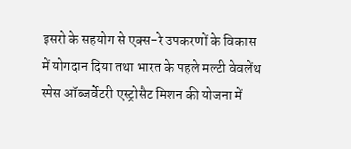इसरो के सहयोग से एक्स-रे उपकरणों के विकास में योगदान दिया तथा भारत के पहले मल्टी वेवलेंथ स्पेस ऑब्जर्वेटरी एस्ट्रोसैट मिशन की योजना में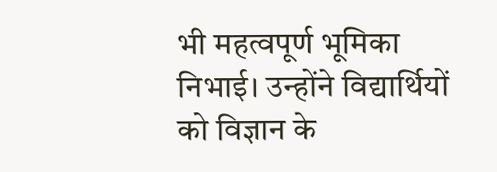भी महत्वपूर्ण भूमिका निभाई। उन्होंने विद्यार्थियों को विज्ञान के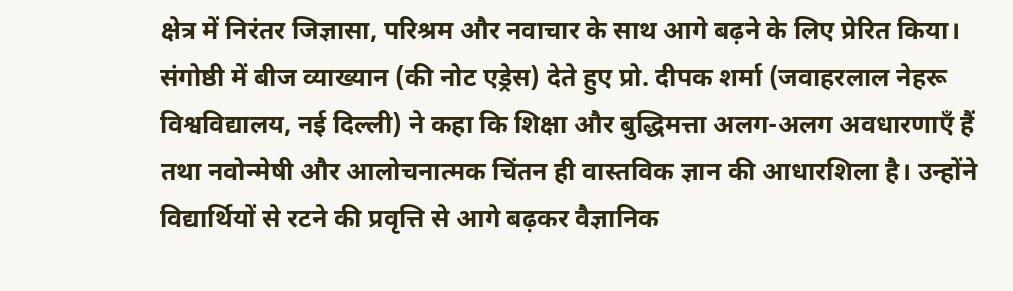क्षेत्र में निरंतर जिज्ञासा, परिश्रम और नवाचार के साथ आगे बढ़ने के लिए प्रेरित किया।
संगोष्ठी में बीज व्याख्यान (की नोट एड्रेस) देते हुए प्रो. दीपक शर्मा (जवाहरलाल नेहरू विश्वविद्यालय, नई दिल्ली) ने कहा कि शिक्षा और बुद्धिमत्ता अलग-अलग अवधारणाएँ हैं तथा नवोन्मेषी और आलोचनात्मक चिंतन ही वास्तविक ज्ञान की आधारशिला है। उन्होंने विद्यार्थियों से रटने की प्रवृत्ति से आगे बढ़कर वैज्ञानिक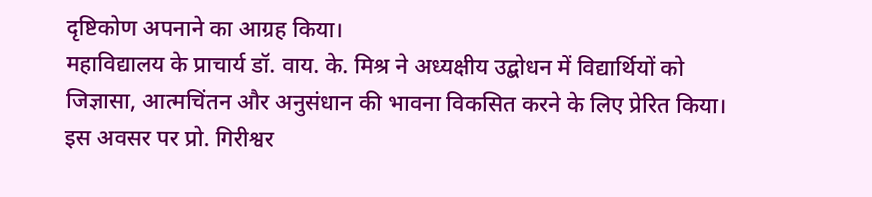दृष्टिकोण अपनाने का आग्रह किया।
महाविद्यालय के प्राचार्य डॉ. वाय. के. मिश्र ने अध्यक्षीय उद्बोधन में विद्यार्थियों को जिज्ञासा, आत्मचिंतन और अनुसंधान की भावना विकसित करने के लिए प्रेरित किया। इस अवसर पर प्रो. गिरीश्वर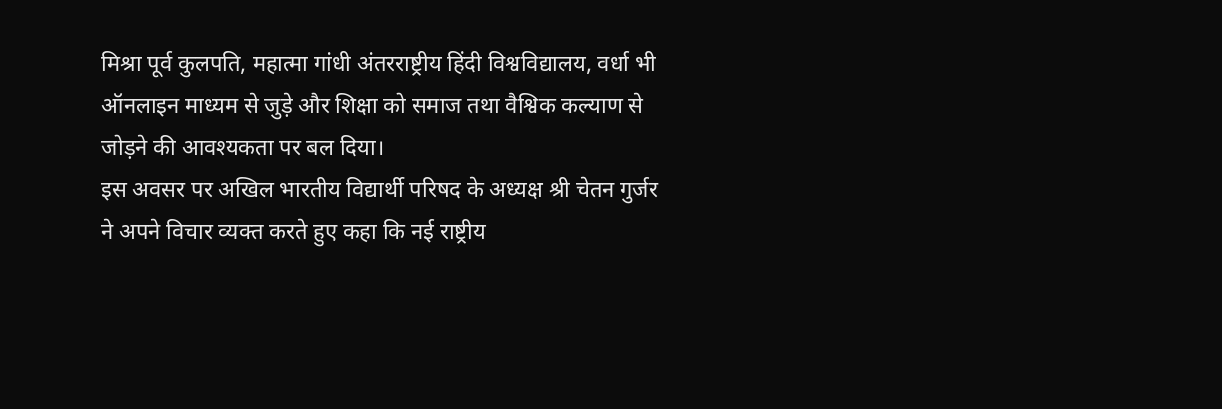मिश्रा पूर्व कुलपति, महात्मा गांधी अंतरराष्ट्रीय हिंदी विश्वविद्यालय, वर्धा भी ऑनलाइन माध्यम से जुड़े और शिक्षा को समाज तथा वैश्विक कल्याण से जोड़ने की आवश्यकता पर बल दिया।
इस अवसर पर अखिल भारतीय विद्यार्थी परिषद के अध्यक्ष श्री चेतन गुर्जर ने अपने विचार व्यक्त करते हुए कहा कि नई राष्ट्रीय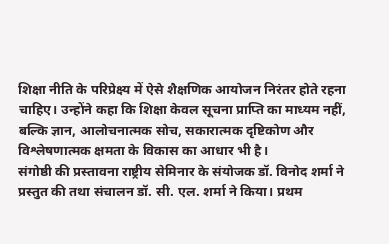शिक्षा नीति के परिप्रेक्ष्य में ऐसे शैक्षणिक आयोजन निरंतर होते रहना चाहिए। उन्होंने कहा कि शिक्षा केवल सूचना प्राप्ति का माध्यम नहीं, बल्कि ज्ञान, आलोचनात्मक सोच, सकारात्मक दृष्टिकोण और विश्लेषणात्मक क्षमता के विकास का आधार भी है।
संगोष्ठी की प्रस्तावना राष्ट्रीय सेमिनार के संयोजक डॉ. विनोद शर्मा ने प्रस्तुत की तथा संचालन डॉ. सी. एल. शर्मा ने किया। प्रथम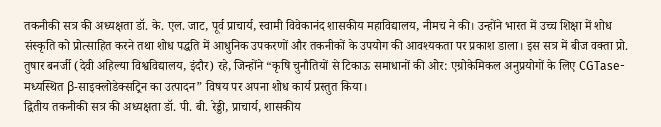तकनीकी सत्र की अध्यक्षता डॉ. के. एल. जाट, पूर्व प्राचार्य, स्वामी विवेकानंद शासकीय महाविद्यालय, नीमच ने की। उन्होंने भारत में उच्च शिक्षा में शोध संस्कृति को प्रोत्साहित करने तथा शोध पद्धति में आधुनिक उपकरणों और तकनीकों के उपयोग की आवश्यकता पर प्रकाश डाला। इस सत्र में बीज वक्ता प्रो. तुषार बनर्जी (देवी अहिल्या विश्वविद्यालय, इंदौर) रहे, जिन्होंने “कृषि चुनौतियों से टिकाऊ समाधानों की ओर: एग्रोकेमिकल अनुप्रयोगों के लिए CGTase-मध्यस्थित β-साइक्लोडेक्सट्रिन का उत्पादन” विषय पर अपना शोध कार्य प्रस्तुत किया।
द्वितीय तकनीकी सत्र की अध्यक्षता डॉ. पी. बी. रेड्डी, प्राचार्य, शासकीय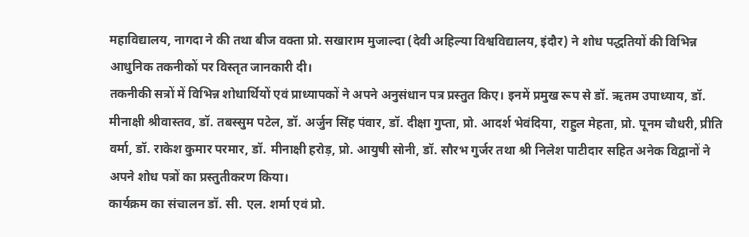महाविद्यालय, नागदा ने की तथा बीज वक्ता प्रो. सखाराम मुजाल्दा (देवी अहिल्या विश्वविद्यालय, इंदौर) ने शोध पद्धतियों की विभिन्न आधुनिक तकनीकों पर विस्तृत जानकारी दी।
तकनीकी सत्रों में विभिन्न शोधार्थियों एवं प्राध्यापकों ने अपने अनुसंधान पत्र प्रस्तुत किए। इनमें प्रमुख रूप से डॉ. ऋतम उपाध्याय, डॉ. मीनाक्षी श्रीवास्तव, डॉ. तबस्सुम पटेल, डॉ. अर्जुन सिंह पंवार, डॉ. दीक्षा गुप्ता, प्रो. आदर्श भेवंदिया, राहुल मेहता, प्रो. पूनम चौधरी, प्रीति वर्मा, डॉ. राकेश कुमार परमार, डॉ. मीनाक्षी हरोड़, प्रो. आयुषी सोनी, डॉ. सौरभ गुर्जर तथा श्री निलेश पाटीदार सहित अनेक विद्वानों ने अपने शोध पत्रों का प्रस्तुतीकरण किया।
कार्यक्रम का संचालन डॉ. सी. एल. शर्मा एवं प्रो.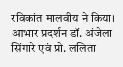रविकांत मालवीय ने किया। आभार प्रदर्शन डॉ. अंजेला सिंगारे एवं प्रो. ललिता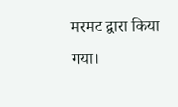मरमट द्वारा किया गया।